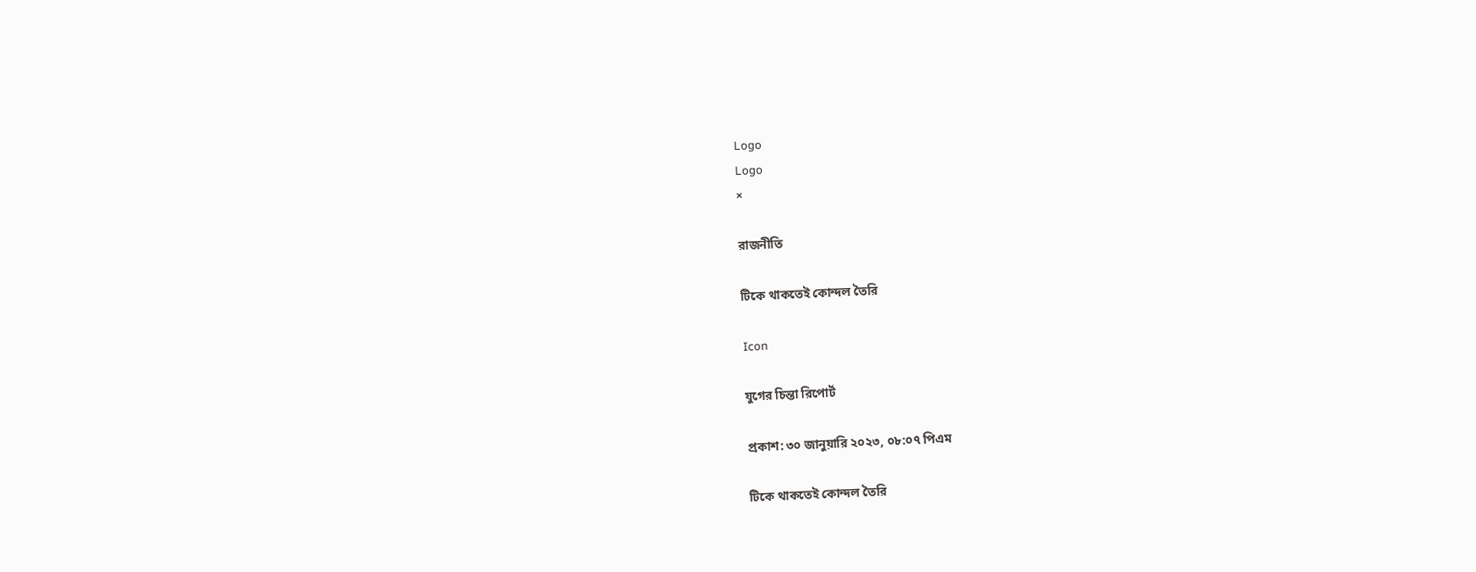Logo
Logo
×

রাজনীতি

টিকে থাকতেই কোন্দল তৈরি

Icon

যুগের চিন্তা রিপোর্ট

প্রকাশ: ৩০ জানুয়ারি ২০২৩, ০৮:০৭ পিএম

টিকে থাকতেই কোন্দল তৈরি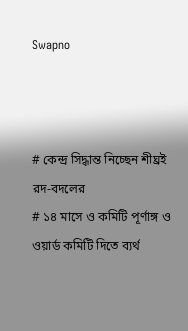Swapno



# কেন্দ্র সিদ্ধান্ত নিচ্ছেন শীঘ্রই রদ-বদলের
# ১৪ মাসে ও কমিটি পূর্ণাঙ্গ ও ওয়ার্ড কমিটি দিতে ব্যর্থ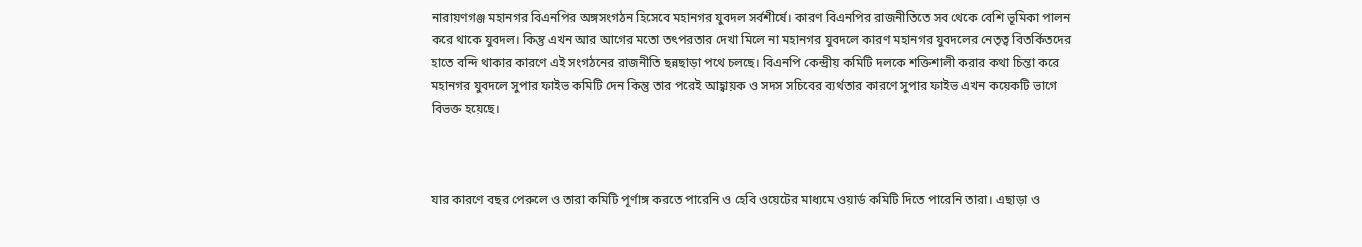নারায়ণগঞ্জ মহানগর বিএনপির অঙ্গসংগঠন হিসেবে মহানগর যুবদল সর্বশীর্ষে। কারণ বিএনপির রাজনীতিতে সব থেকে বেশি ভূমিকা পালন করে থাকে যুবদল। কিন্তু এখন আর আগের মতো তৎপরতার দেখা মিলে না মহানগর যুবদলে কারণ মহানগর যুবদলের নেতৃত্ব বিতর্কিতদের হাতে বন্দি থাকার কারণে এই সংগঠনের রাজনীতি ছন্নছাড়া পথে চলছে। বিএনপি কেন্দ্রীয় কমিটি দলকে শক্তিশালী করার কথা চিন্তা করে মহানগর যুবদলে সুপার ফাইভ কমিটি দেন কিন্তু তার পরেই আহ্বায়ক ও সদস সচিবের ব্যর্থতার কারণে সুপার ফাইভ এখন কয়েকটি ভাগে বিভক্ত হয়েছে।



যার কারণে বছর পেরুলে ও তারা কমিটি পূর্ণাঙ্গ করতে পারেনি ও হেবি ওয়েটের মাধ্যমে ওয়ার্ড কমিটি দিতে পারেনি তারা। এছাড়া ও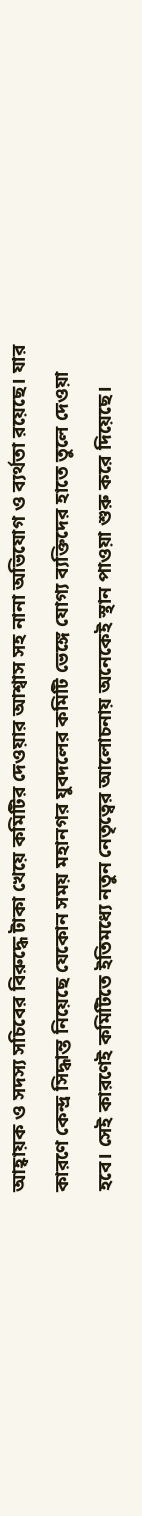আহ্বায়ক ও সদস্য সচিবের বিরুদ্ধে টাকা খেয়ে কমিটির দেওয়ার আশ্বাস সহ নানা অভিযোগ ও ব্যর্থতা রয়েছে। যার কারণে কেন্দ্র সিদ্ধান্ত নিয়েছে যেকোন সময় মহানগর যুবদলের কমিটি ভেঙ্গে যোগ্য ব্যক্তিদের হাতে তুলে দেওয়া হবে। সেই কারণেই কমিটিতে ইতিমধ্যে নতুন নেতৃত্বের আলোচনায় অনেকেই স্থান পাওয়া শুরু করে দিয়েছে।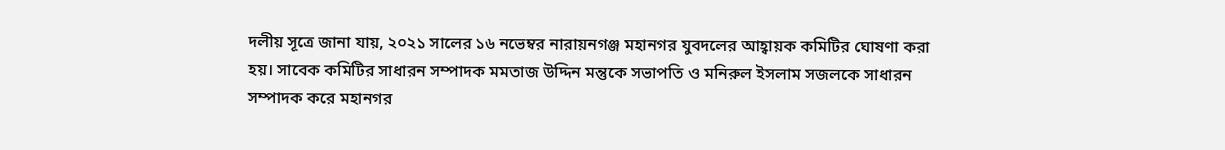দলীয় সূত্রে জানা যায়, ২০২১ সালের ১৬ নভেম্বর নারায়নগঞ্জ মহানগর যুবদলের আহ্বায়ক কমিটির ঘোষণা করা হয়। সাবেক কমিটির সাধারন সম্পাদক মমতাজ উদ্দিন মন্তুকে সভাপতি ও মনিরুল ইসলাম সজলকে সাধারন সম্পাদক করে মহানগর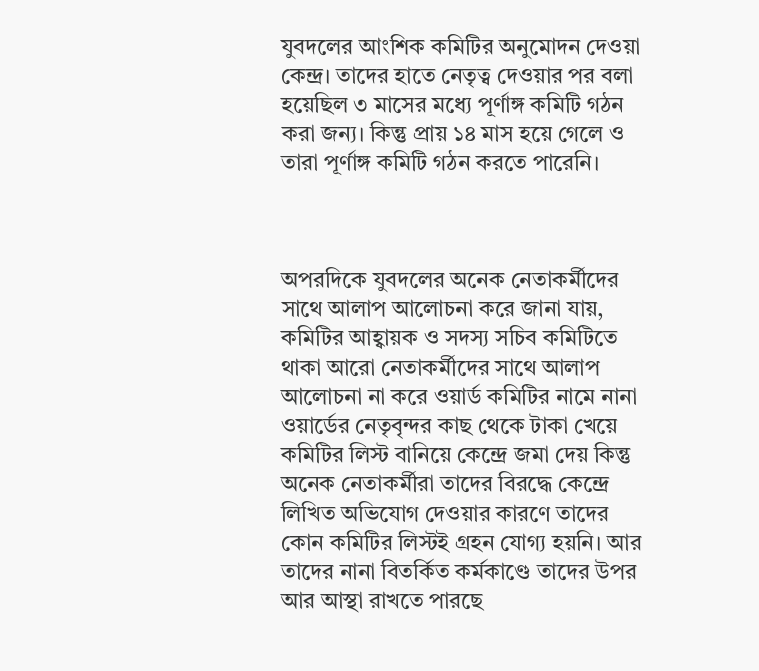যুবদলের আংশিক কমিটির অনুমোদন দেওয়া কেন্দ্র। তাদের হাতে নেতৃত্ব দেওয়ার পর বলা হয়েছিল ৩ মাসের মধ্যে পূর্ণাঙ্গ কমিটি গঠন করা জন্য। কিন্তু প্রায় ১৪ মাস হয়ে গেলে ও তারা পূর্ণাঙ্গ কমিটি গঠন করতে পারেনি।



অপরদিকে যুবদলের অনেক নেতাকর্মীদের সাথে আলাপ আলোচনা করে জানা যায়, কমিটির আহ্বায়ক ও সদস্য সচিব কমিটিতে থাকা আরো নেতাকর্মীদের সাথে আলাপ আলোচনা না করে ওয়ার্ড কমিটির নামে নানা ওয়ার্ডের নেতৃবৃন্দর কাছ থেকে টাকা খেয়ে কমিটির লিস্ট বানিয়ে কেন্দ্রে জমা দেয় কিন্তু অনেক নেতাকর্মীরা তাদের বিরদ্ধে কেন্দ্রে লিখিত অভিযোগ দেওয়ার কারণে তাদের কোন কমিটির লিস্টই গ্রহন যোগ্য হয়নি। আর তাদের নানা বিতর্কিত কর্মকাণ্ডে তাদের উপর আর আস্থা রাখতে পারছে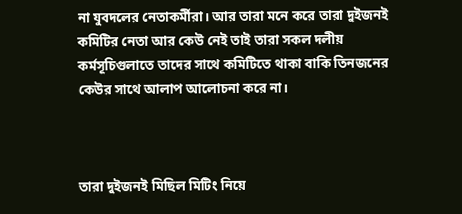না যুবদলের নেতাকর্মীরা। আর তারা মনে করে তারা দুইজনই কমিটির নেতা আর কেউ নেই তাই তারা সকল দলীয় কর্মসূচিগুলাতে তাদের সাথে কমিটিতে থাকা বাকি তিনজনের কেউর সাথে আলাপ আলোচনা করে না।



তারা দুইজনই মিছিল মিটিং নিয়ে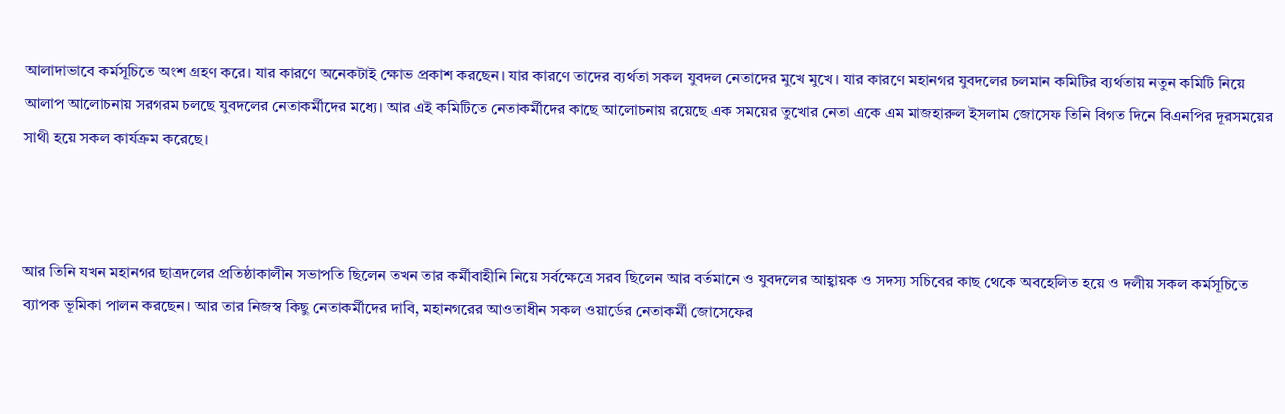আলাদাভাবে কর্মসূচিতে অংশ গ্রহণ করে। যার কারণে অনেকটাই ক্ষোভ প্রকাশ করছেন। যার কারণে তাদের ব্যর্থতা সকল যুবদল নেতাদের মুখে মুখে। যার কারণে মহানগর যুবদলের চলমান কমিটির ব্যর্থতায় নতুন কমিটি নিয়ে আলাপ আলোচনায় সরগরম চলছে যুবদলের নেতাকর্মীদের মধ্যে। আর এই কমিটিতে নেতাকর্মীদের কাছে আলোচনায় রয়েছে এক সময়ের তুখোর নেতা একে এম মাজহারুল ইসলাম জোসেফ তিনি বিগত দিনে বিএনপির দূরসময়ের সাথী হয়ে সকল কার্যক্রম করেছে।



আর তিনি যখন মহানগর ছাত্রদলের প্রতিষ্ঠাকালীন সভাপতি ছিলেন তখন তার কর্মীবাহীনি নিয়ে সর্বক্ষেত্রে সরব ছিলেন আর বর্তমানে ও যুবদলের আহ্বায়ক ও সদস্য সচিবের কাছ থেকে অবহেলিত হয়ে ও দলীয় সকল কর্মসূচিতে ব্যাপক ভূমিকা পালন করছেন। আর তার নিজস্ব কিছু নেতাকর্মীদের দাবি, মহানগরের আওতাধীন সকল ওয়ার্ডের নেতাকর্মী জোসেফের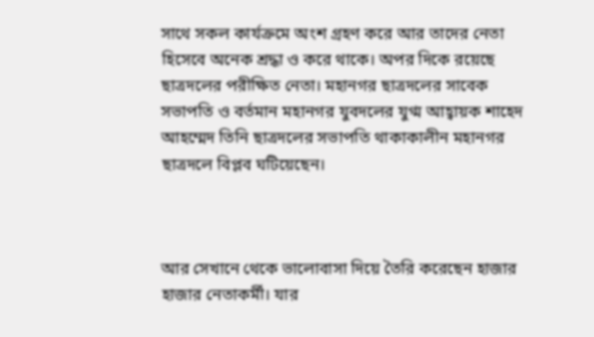সাথে সকল কার্যক্রমে অংশ গ্রহণ করে আর তাদের নেতা হিসেবে অনেক শ্রদ্ধা ও করে থাকে। অপর দিকে রয়েছে ছাত্রদলের পরীক্ষিত নেতা। মহানগর ছাত্রদলের সাবেক সভাপতি ও বর্তমান মহানগর যুবদলের যুগ্ম আহ্বায়ক শাহেদ আহম্মেদ তিনি ছাত্রদলের সভাপতি থাকাকালীন মহানগর ছাত্রদলে বিপ্লব ঘটিয়েছেন।



আর সেখানে থেকে ভালোবাসা দিয়ে তৈরি করেছেন হাজার হাজার নেতাকর্মী। যার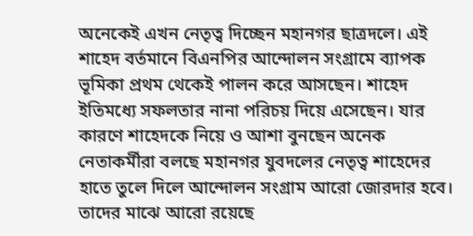অনেকেই এখন নেতৃত্ব দিচ্ছেন মহানগর ছাত্রদলে। এই শাহেদ বর্তমানে বিএনপির আন্দোলন সংগ্রামে ব্যাপক ভূমিকা প্রথম থেকেই পালন করে আসছেন। শাহেদ ইতিমধ্যে সফলতার নানা পরিচয় দিয়ে এসেছেন। যার কারণে শাহেদকে নিয়ে ও আশা বুনছেন অনেক নেতাকর্মীরা বলছে মহানগর যুবদলের নেতৃত্ব শাহেদের হাতে তুলে দিলে আন্দোলন সংগ্রাম আরো জোরদার হবে। তাদের মাঝে আরো রয়েছে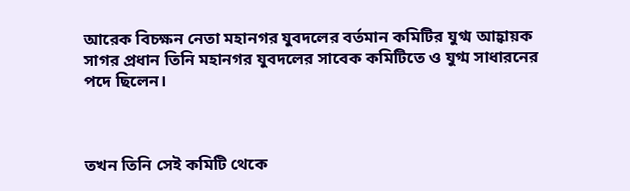আরেক বিচক্ষন নেতা মহানগর যুবদলের বর্তমান কমিটির যুগ্ম আহ্বায়ক সাগর প্রধান তিনি মহানগর যুবদলের সাবেক কমিটিতে ও যুগ্ম সাধারনের পদে ছিলেন।



তখন তিনি সেই কমিটি থেকে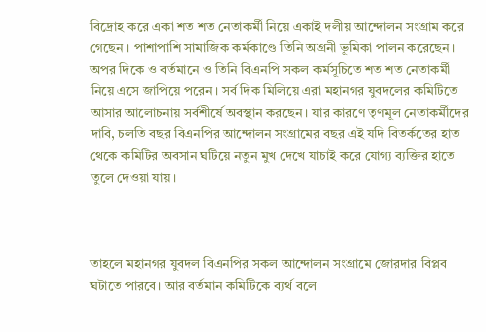বিদ্রোহ করে একা শত শত নেতাকর্মী নিয়ে একাই দলীয় আন্দোলন সংগ্রাম করে গেছেন। পাশাপাশি সামাজিক কর্মকাণ্ডে তিনি অগ্রনী ভূমিকা পালন করেছেন। অপর দিকে ও বর্তমানে ও তিনি বিএনপি সকল কর্মসূচিতে শত শত নেতাকর্মী নিয়ে এসে জাপিয়ে পরেন। সর্ব দিক মিলিয়ে এরা মহানগর যুবদলের কমিটিতে আসার আলোচনায় সর্বশীর্ষে অবস্থান করছেন। যার কারণে তৃণমূল নেতাকর্মীদের দাবি, চলতি বছর বিএনপির আন্দোলন সংগ্রামের বছর এই যদি বিতর্কতের হাত থেকে কমিটির অবসান ঘটিয়ে নতুন মুখ দেখে যাচাই করে যোগ্য ব্যক্তির হাতে তুলে দেওয়া যায়।



তাহলে মহানগর যুবদল বিএনপির সকল আন্দোলন সংগ্রামে জোরদার বিপ্লব ঘটাতে পারবে। আর বর্তমান কমিটিকে ব্যর্থ বলে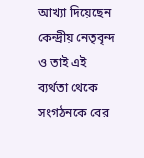আখ্যা দিয়েছেন কেন্দ্রীয় নেতৃবৃন্দ ও তাই এই ব্যর্থতা থেকে সংগঠনকে বের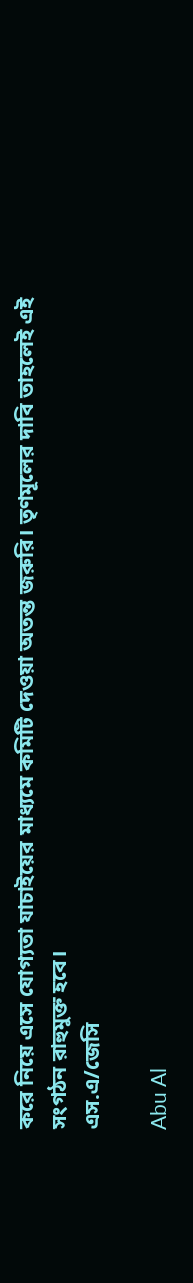করে নিয়ে এসে যোগ্যতা যাচাইয়ের মাধ্যমে কমিটি দেওয়া অতন্ত জরুরি। তৃণমূলের দাবি তাহলেই এই সংগঠন রাহুমুক্ত হবে।
এস.এ/জেসি

Abu Al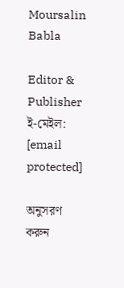Moursalin Babla

Editor & Publisher
ই-মেইল: [email protected]

অনুসরণ করুন